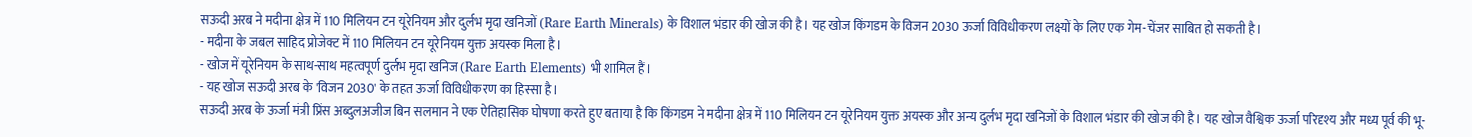सऊदी अरब ने मदीना क्षेत्र में 110 मिलियन टन यूरेनियम और दुर्लभ मृदा खनिजों (Rare Earth Minerals) के विशाल भंडार की खोज की है। यह खोज किंगडम के विजन 2030 ऊर्जा विविधीकरण लक्ष्यों के लिए एक गेम-चेंजर साबित हो सकती है।
- मदीना के जबल साहिद प्रोजेक्ट में 110 मिलियन टन यूरेनियम युक्त अयस्क मिला है।
- खोज में यूरेनियम के साथ-साथ महत्वपूर्ण दुर्लभ मृदा खनिज (Rare Earth Elements) भी शामिल हैं।
- यह खोज सऊदी अरब के 'विजन 2030' के तहत ऊर्जा विविधीकरण का हिस्सा है।
सऊदी अरब के ऊर्जा मंत्री प्रिंस अब्दुलअजीज बिन सलमान ने एक ऐतिहासिक घोषणा करते हुए बताया है कि किंगडम ने मदीना क्षेत्र में 110 मिलियन टन यूरेनियम युक्त अयस्क और अन्य दुर्लभ मृदा खनिजों के विशाल भंडार की खोज की है। यह खोज वैश्विक ऊर्जा परिदृश्य और मध्य पूर्व की भू-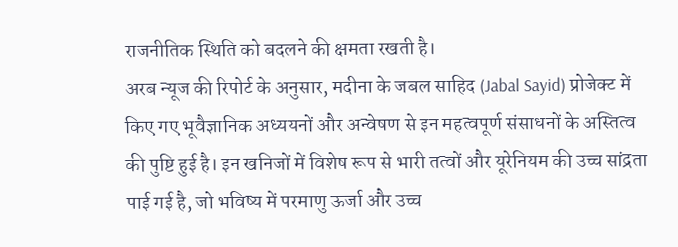राजनीतिक स्थिति को बदलने की क्षमता रखती है।
अरब न्यूज की रिपोर्ट के अनुसार, मदीना के जबल साहिद (Jabal Sayid) प्रोजेक्ट में किए गए भूवैज्ञानिक अध्ययनों और अन्वेषण से इन महत्वपूर्ण संसाधनों के अस्तित्व की पुष्टि हुई है। इन खनिजों में विशेष रूप से भारी तत्वों और यूरेनियम की उच्च सांद्रता पाई गई है, जो भविष्य में परमाणु ऊर्जा और उच्च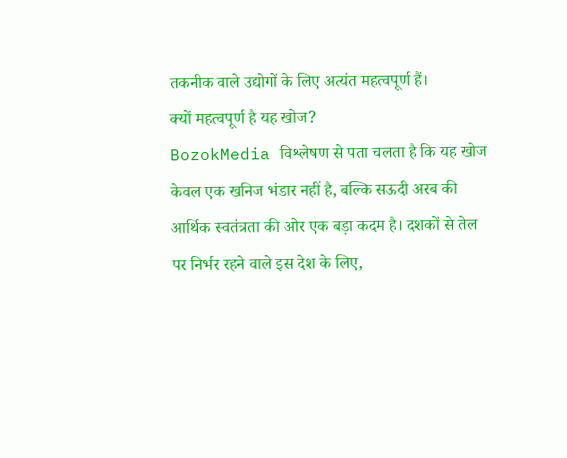तकनीक वाले उद्योगों के लिए अत्यंत महत्वपूर्ण हैं।
क्यों महत्वपूर्ण है यह खोज?
BozokMedia विश्लेषण से पता चलता है कि यह खोज केवल एक खनिज भंडार नहीं है, बल्कि सऊदी अरब की आर्थिक स्वतंत्रता की ओर एक बड़ा कदम है। दशकों से तेल पर निर्भर रहने वाले इस देश के लिए,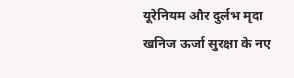यूरेनियम और दुर्लभ मृदा खनिज ऊर्जा सुरक्षा के नए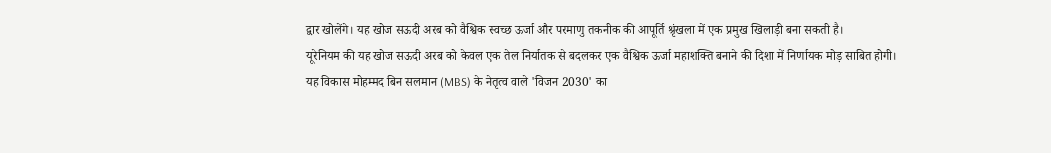द्वार खोलेंगे। यह खोज सऊदी अरब को वैश्विक स्वच्छ ऊर्जा और परमाणु तकनीक की आपूर्ति श्रृंखला में एक प्रमुख खिलाड़ी बना सकती है।
यूरेनियम की यह खोज सऊदी अरब को केवल एक तेल निर्यातक से बदलकर एक वैश्विक ऊर्जा महाशक्ति बनाने की दिशा में निर्णायक मोड़ साबित होगी।
यह विकास मोहम्मद बिन सलमान (MBS) के नेतृत्व वाले 'विजन 2030' का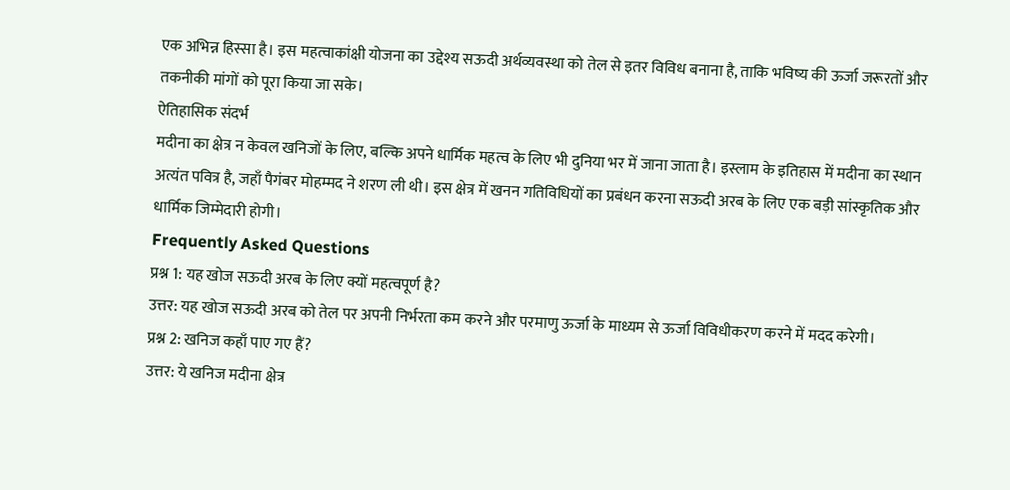एक अभिन्न हिस्सा है। इस महत्वाकांक्षी योजना का उद्देश्य सऊदी अर्थव्यवस्था को तेल से इतर विविध बनाना है, ताकि भविष्य की ऊर्जा जरूरतों और तकनीकी मांगों को पूरा किया जा सके।
ऐतिहासिक संदर्भ
मदीना का क्षेत्र न केवल खनिजों के लिए, बल्कि अपने धार्मिक महत्व के लिए भी दुनिया भर में जाना जाता है। इस्लाम के इतिहास में मदीना का स्थान अत्यंत पवित्र है, जहाँ पैगंबर मोहम्मद ने शरण ली थी। इस क्षेत्र में खनन गतिविधियों का प्रबंधन करना सऊदी अरब के लिए एक बड़ी सांस्कृतिक और धार्मिक जिम्मेदारी होगी।
Frequently Asked Questions
प्रश्न 1: यह खोज सऊदी अरब के लिए क्यों महत्वपूर्ण है?
उत्तर: यह खोज सऊदी अरब को तेल पर अपनी निर्भरता कम करने और परमाणु ऊर्जा के माध्यम से ऊर्जा विविधीकरण करने में मदद करेगी।
प्रश्न 2: खनिज कहाँ पाए गए हैं?
उत्तर: ये खनिज मदीना क्षेत्र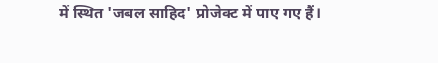में स्थित 'जबल साहिद' प्रोजेक्ट में पाए गए हैं।